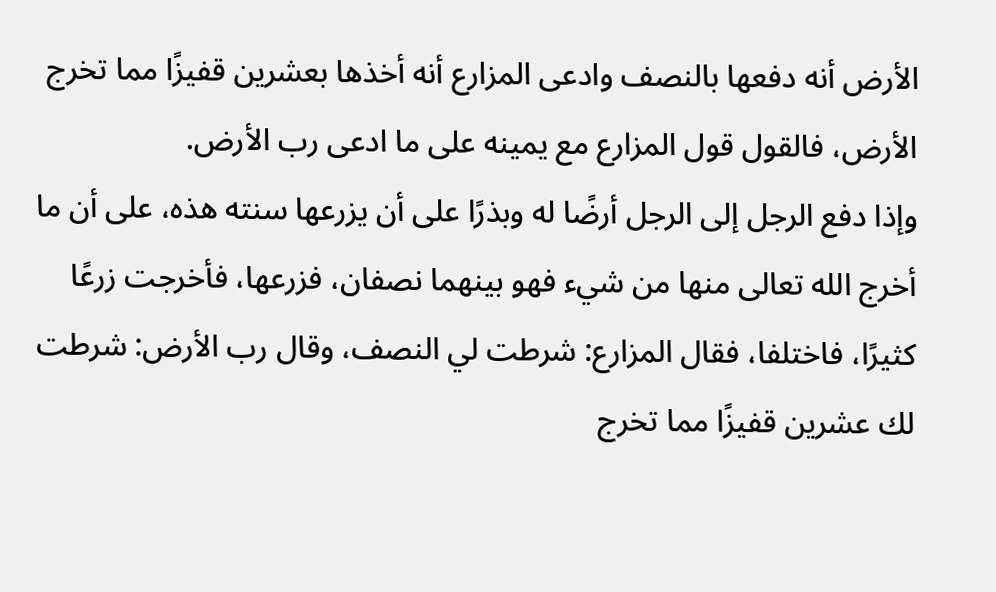الأرض أنه دفعها بالنصف وادعى المزارع أنه أخذها بعشرين قفيزًا مما تخرج الأرض، فالقول قول المزارع مع يمينه على ما ادعى رب الأرض.
وإذا دفع الرجل إلى الرجل أرضًا له وبذرًا على أن يزرعها سنته هذه، على أن ما أخرج الله تعالى منها من شيء فهو بينهما نصفان، فزرعها، فأخرجت زرعًا كثيرًا، فاختلفا، فقال المزارع: شرطت لي النصف، وقال رب الأرض: شرطت لك عشرين قفيزًا مما تخرج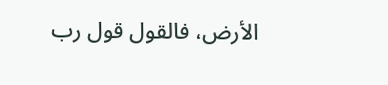الأرض، فالقول قول رب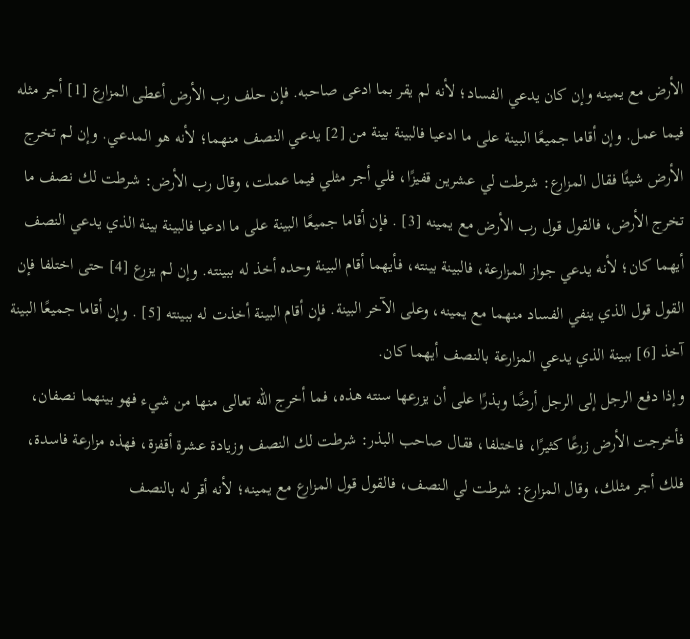الأرض مع يمينه وإن كان يدعي الفساد؛ لأنه لم يقر بما ادعى صاحبه. فإن حلف رب الأرض أعطى المزارع [1] أجر مثله فيما عمل. وإن أقاما جميعًا البينة على ما ادعيا فالبينة بينة من [2] يدعي النصف منهما؛ لأنه هو المدعي. وإن لم تخرج الأرض شيئًا فقال المزارع: شرطت لي عشرين قفيزًا، فلي أجر مثلي فيما عملت، وقال رب الأرض: شرطت لك نصف ما تخرج الأرض، فالقول قول رب الأرض مع يمينه [3] . فإن أقاما جميعًا البينة على ما ادعيا فالبينة بينة الذي يدعي النصف أيهما كان؛ لأنه يدعي جواز المزارعة، فالبينة بينته، فأيهما أقام البينة وحده أخذ له ببينته. وإن لم يزرع [4] حتى اختلفا فإن القول قول الذي ينفي الفساد منهما مع يمينه، وعلى الآخر البينة. فإن أقام البينة أخذت له ببينته [5] . وإن أقاما جميعًا البينة آخذ [6] ببينة الذي يدعي المزارعة بالنصف أيهما كان.
وإذا دفع الرجل إلى الرجل أرضًا وبذرًا على أن يزرعها سنته هذه، فما أخرج الله تعالى منها من شيء فهو بينهما نصفان، فأخرجت الأرض زرعًا كثيرًا، فاختلفا، فقال صاحب البذر: شرطت لك النصف وزيادة عشرة أقفزة، فهذه مزارعة فاسدة، فلك أجر مثلك، وقال المزارع: شرطت لي النصف، فالقول قول المزارع مع يمينه؛ لأنه أقر له بالنصف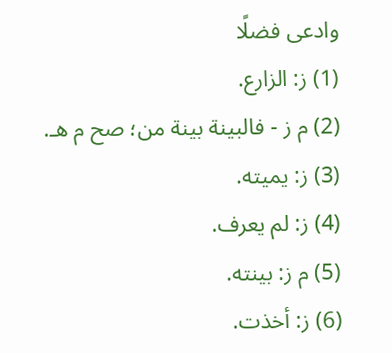وادعى فضلًا
(1) ز: الزارع.
(2) م ز - فالبينة بينة من؛ صح م هـ.
(3) ز: يميته.
(4) ز: لم يعرف.
(5) م ز: بينته.
(6) ز: أخذت.